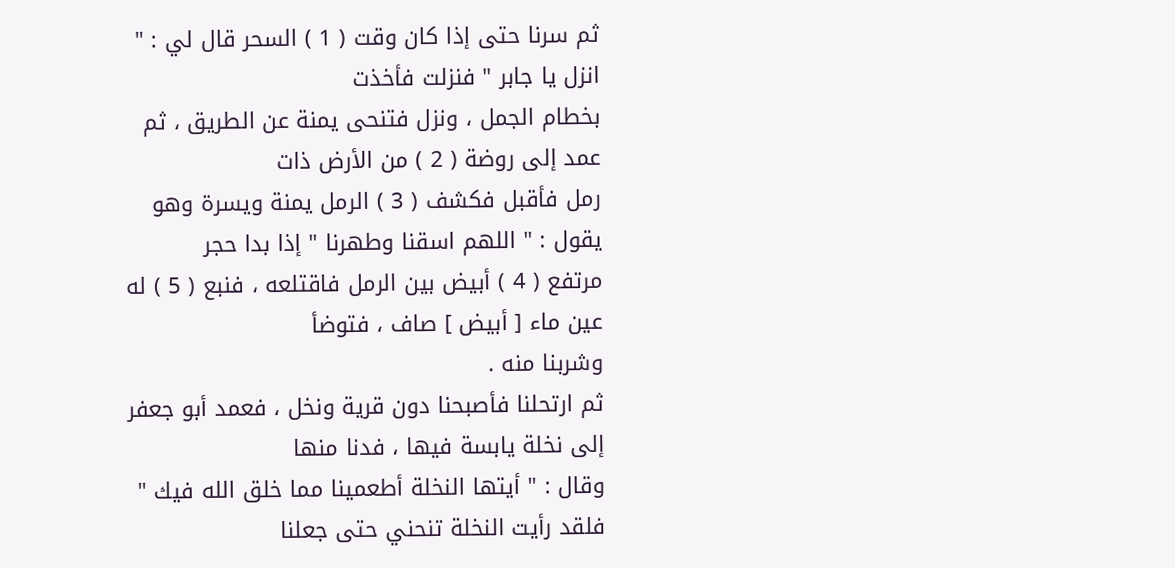ثم سرنا حتى إذا كان وقت ( 1 ) السحر قال لي : " انزل يا جابر " فنزلت فأخذت
بخطام الجمل ، ونزل فتنحى يمنة عن الطريق ، ثم عمد إلى روضة ( 2 ) من الأرض ذات
رمل فأقبل فكشف ( 3 ) الرمل يمنة ويسرة وهو يقول : " اللهم اسقنا وطهرنا " إذا بدا حجر
مرتفع ( 4 ) أبيض بين الرمل فاقتلعه ، فنبع ( 5 ) له عين ماء [ أبيض ] صاف ، فتوضأ
وشربنا منه .
ثم ارتحلنا فأصبحنا دون قرية ونخل ، فعمد أبو جعفر إلى نخلة يابسة فيها ، فدنا منها
وقال : " أيتها النخلة أطعمينا مما خلق الله فيك " فلقد رأيت النخلة تنحني حتى جعلنا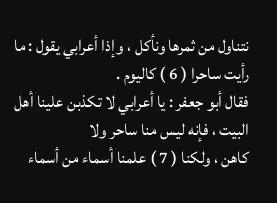نتناول من ثمرها ونأكل ، وإذا أعرابي يقول : ما رأيت ساحرا ( 6 ) كاليوم .
فقال أبو جعفر : يا أعرابي لا تكذبن علينا أهل البيت ، فإنه ليس منا ساحر ولا
كاهن ، ولكنا ( 7 ) علمنا أسماء من أسماء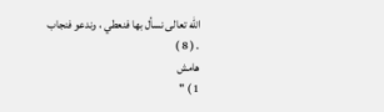الله تعالى نسأل بها فنعطي ، وندعو فنجاب . ( 8 )
هامش
1 ) "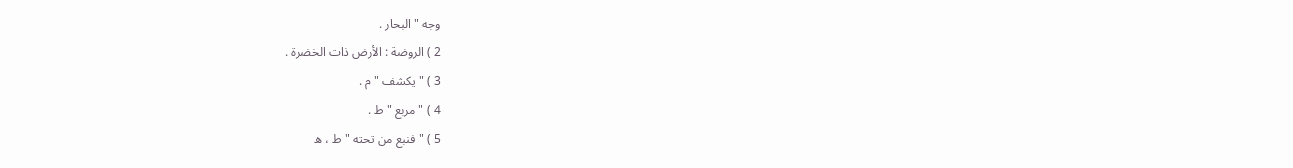وجه " البحار .
2 ) الروضة : الأرض ذات الخضرة .
3 ) " يكشف " م .
4 ) " مربع " ط .
5 ) " فنبع من تحته " ط ، ه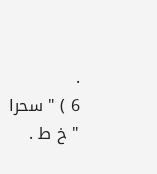.
6 ) " سحرا " خ ط .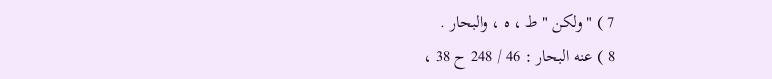7 ) " ولكن " ط ، ه ، والبحار .
8 ) عنه البحار : 46 / 248 ح 38 ،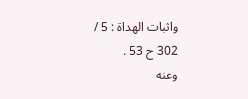واثبات الهداة : 5 / 302 ح 53 .
وعنه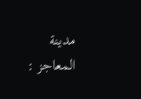مدينة المعاجز :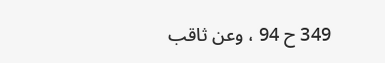349 ح 94 ، وعن ثاقب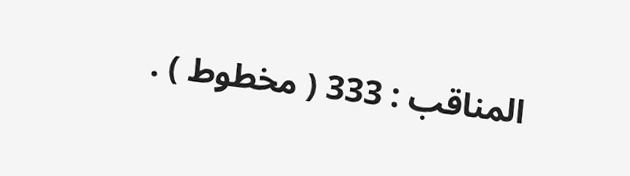المناقب : 333 ( مخطوط ) .